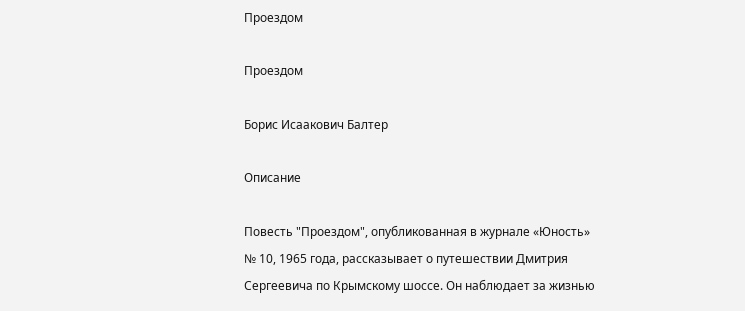Проездом

Проездом

Борис Исаакович Балтер

Описание

Повесть "Проездом", опубликованная в журнале «Юность» № 10, 1965 года, рассказывает о путешествии Дмитрия Сергеевича по Крымскому шоссе. Он наблюдает за жизнью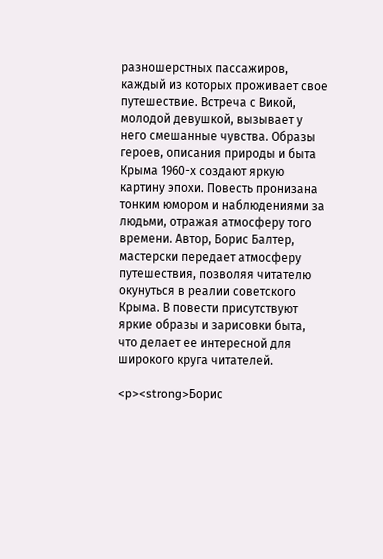разношерстных пассажиров, каждый из которых проживает свое путешествие. Встреча с Викой, молодой девушкой, вызывает у него смешанные чувства. Образы героев, описания природы и быта Крыма 1960-х создают яркую картину эпохи. Повесть пронизана тонким юмором и наблюдениями за людьми, отражая атмосферу того времени. Автор, Борис Балтер, мастерски передает атмосферу путешествия, позволяя читателю окунуться в реалии советского Крыма. В повести присутствуют яркие образы и зарисовки быта, что делает ее интересной для широкого круга читателей.

<p><strong>Борис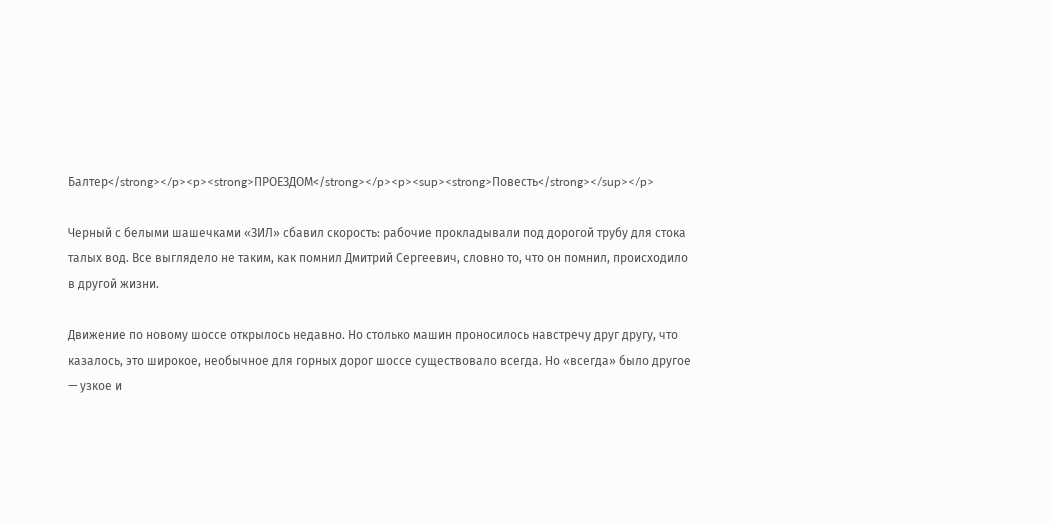Балтер</strong></p><p><strong>ПРОЕЗДОМ</strong></p><p><sup><strong>Повесть</strong></sup></p>

Черный с белыми шашечками «ЗИЛ» сбавил скорость: рабочие прокладывали под дорогой трубу для стока талых вод. Все выглядело не таким, как помнил Дмитрий Сергеевич, словно то, что он помнил, происходило в другой жизни.

Движение по новому шоссе открылось недавно. Но столько машин проносилось навстречу друг другу, что казалось, это широкое, необычное для горных дорог шоссе существовало всегда. Но «всегда» было другое — узкое и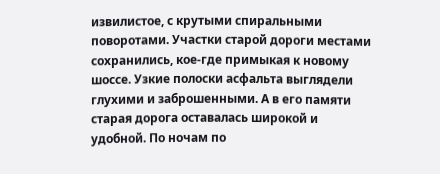извилистое, с крутыми спиральными поворотами. Участки старой дороги местами сохранились, кое-где примыкая к новому шоссе. Узкие полоски асфальта выглядели глухими и заброшенными. А в его памяти старая дорога оставалась широкой и удобной. По ночам по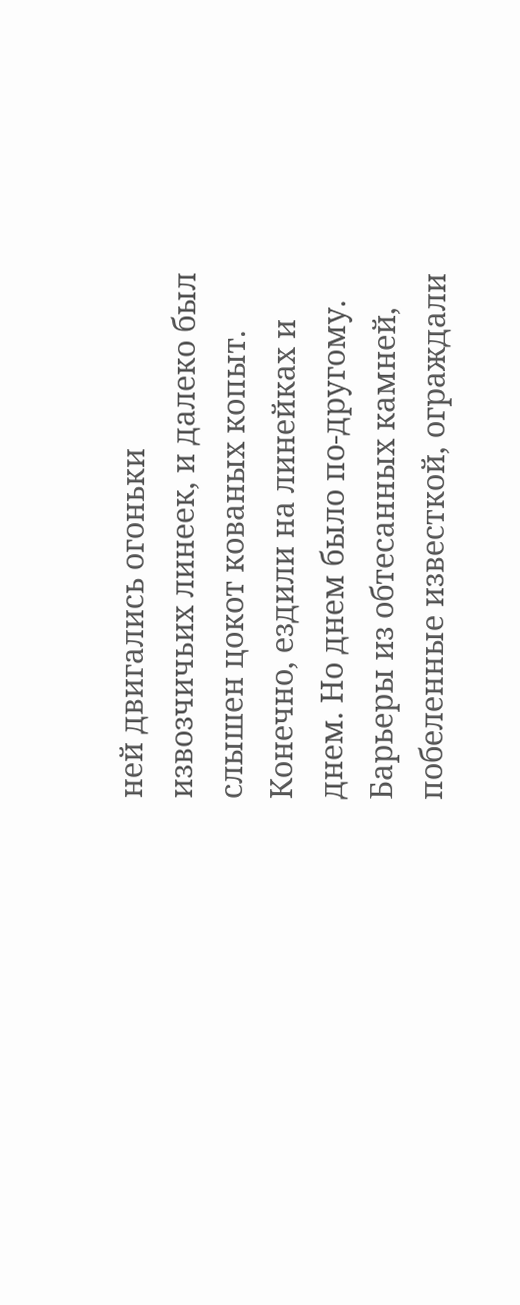ней двигались огоньки извозчичьих линеек, и далеко был слышен цокот кованых копыт. Конечно, ездили на линейках и днем. Но днем было по-другому. Барьеры из обтесанных камней, побеленные известкой, ограждали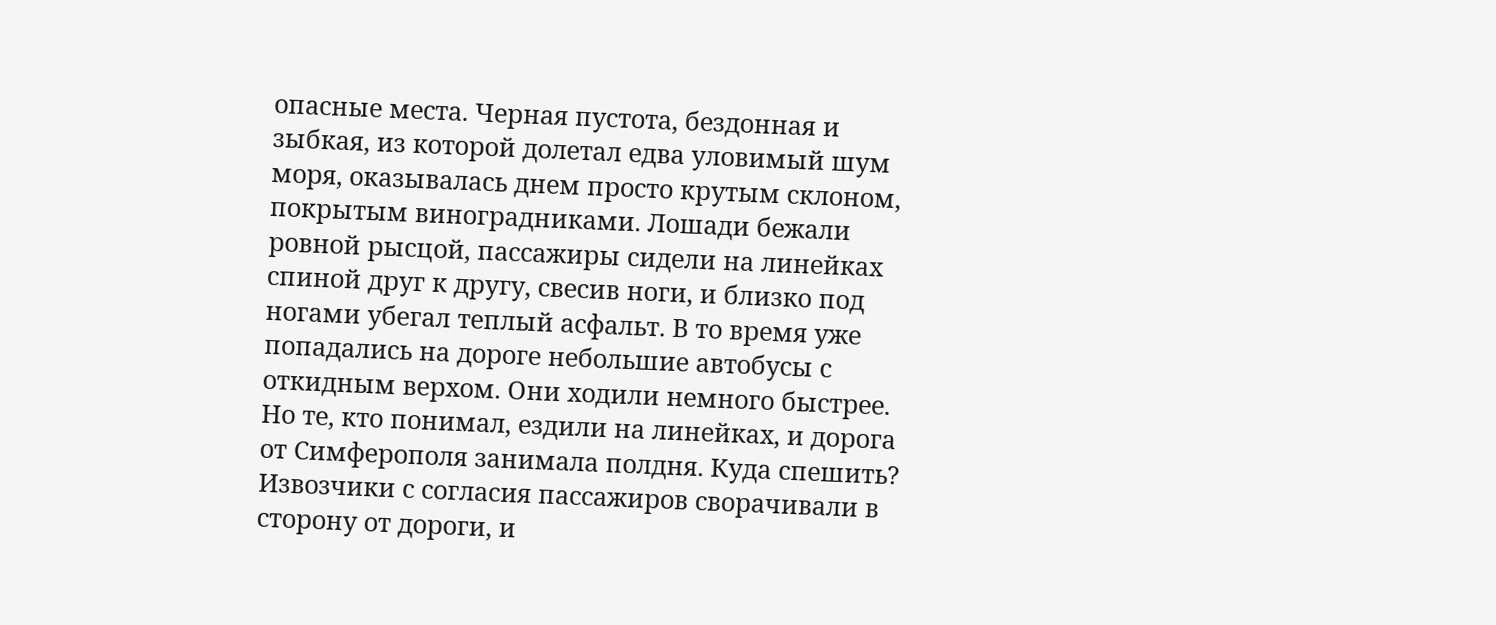опасные места. Черная пустота, бездонная и зыбкая, из которой долетал едва уловимый шум моря, оказывалась днем просто крутым склоном, покрытым виноградниками. Лошади бежали ровной рысцой, пассажиры сидели на линейках спиной друг к другу, свесив ноги, и близко под ногами убегал теплый асфальт. В то время уже попадались на дороге небольшие автобусы с откидным верхом. Они ходили немного быстрее. Но те, кто понимал, ездили на линейках, и дорога от Симферополя занимала полдня. Куда спешить? Извозчики с согласия пассажиров сворачивали в сторону от дороги, и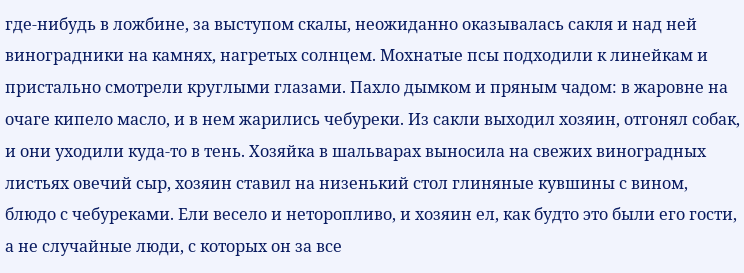где-нибудь в ложбине, за выступом скалы, неожиданно оказывалась сакля и над ней виноградники на камнях, нагретых солнцем. Мохнатые псы подходили к линейкам и пристально смотрели круглыми глазами. Пахло дымком и пряным чадом: в жаровне на очаге кипело масло, и в нем жарились чебуреки. Из сакли выходил хозяин, отгонял собак, и они уходили куда-то в тень. Хозяйка в шальварах выносила на свежих виноградных листьях овечий сыр, хозяин ставил на низенький стол глиняные кувшины с вином, блюдо с чебуреками. Ели весело и неторопливо, и хозяин ел, как будто это были его гости, а не случайные люди, с которых он за все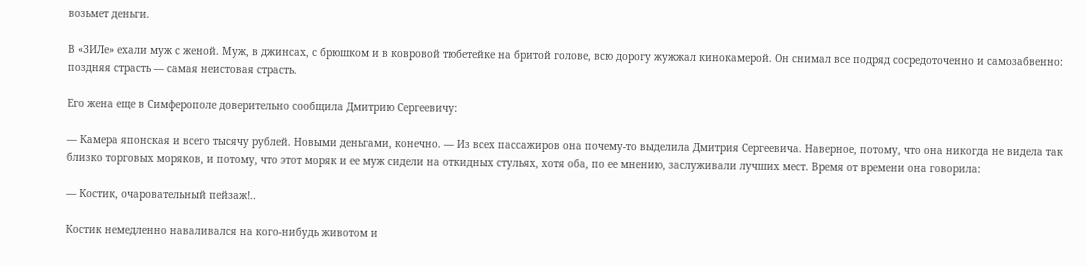возьмет деньги.

В «ЗИЛе» ехали муж с женой. Муж, в джинсах, с брюшком и в ковровой тюбетейке на бритой голове, всю дорогу жужжал кинокамерой. Он снимал все подряд сосредоточенно и самозабвенно: поздняя страсть — самая неистовая страсть.

Его жена еще в Симферополе доверительно сообщила Дмитрию Сергеевичу:

— Камера японская и всего тысячу рублей. Новыми деньгами, конечно. — Из всех пассажиров она почему-то выделила Дмитрия Сергеевича. Наверное, потому, что она никогда не видела так близко торговых моряков, и потому, что этот моряк и ее муж сидели на откидных стульях, хотя оба, по ее мнению, заслуживали лучших мест. Время от времени она говорила:

— Костик, очаровательный пейзаж!..

Костик немедленно наваливался на кого-нибудь животом и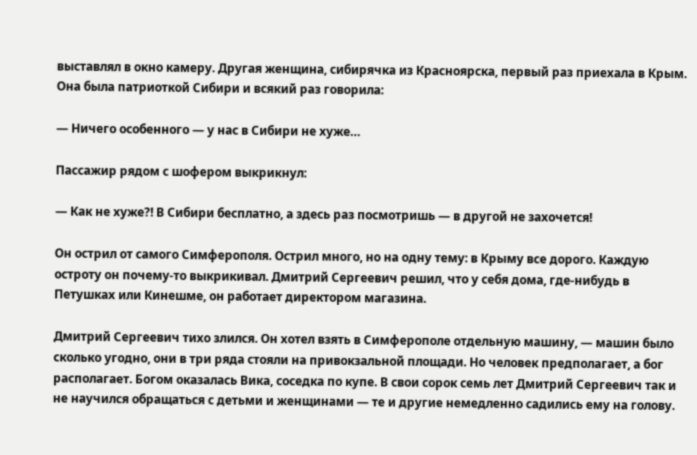выставлял в окно камеру. Другая женщина, сибирячка из Красноярска, первый раз приехала в Крым. Она была патриоткой Сибири и всякий раз говорила:

— Ничего особенного — у нас в Сибири не хуже…

Пассажир рядом с шофером выкрикнул:

— Как не хуже?! В Сибири бесплатно, а здесь раз посмотришь — в другой не захочется!

Он острил от самого Симферополя. Острил много, но на одну тему: в Крыму все дорого. Каждую остроту он почему-то выкрикивал. Дмитрий Сергеевич решил, что у себя дома, где-нибудь в Петушках или Кинешме, он работает директором магазина.

Дмитрий Сергеевич тихо злился. Он хотел взять в Симферополе отдельную машину, — машин было сколько угодно, они в три ряда стояли на привокзальной площади. Но человек предполагает, а бог располагает. Богом оказалась Вика, соседка по купе. В свои сорок семь лет Дмитрий Сергеевич так и не научился обращаться с детьми и женщинами — те и другие немедленно садились ему на голову.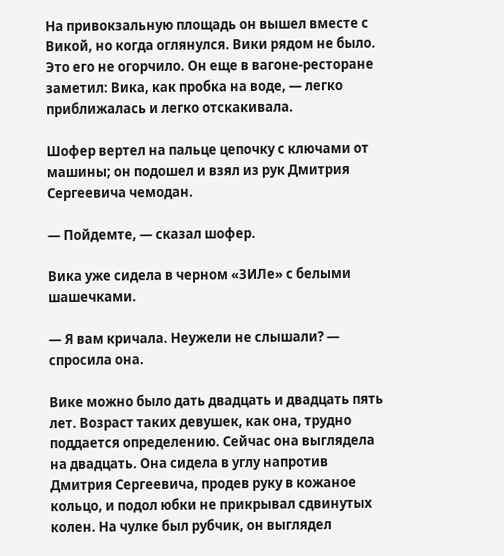На привокзальную площадь он вышел вместе с Викой, но когда оглянулся. Вики рядом не было. Это его не огорчило. Он еще в вагоне-ресторане заметил: Вика, как пробка на воде, — легко приближалась и легко отскакивала.

Шофер вертел на пальце цепочку с ключами от машины; он подошел и взял из рук Дмитрия Сергеевича чемодан.

— Пойдемте, — сказал шофер.

Вика уже сидела в черном «ЗИЛе» с белыми шашечками.

— Я вам кричала. Неужели не слышали? — спросила она.

Вике можно было дать двадцать и двадцать пять лет. Возраст таких девушек, как она, трудно поддается определению. Сейчас она выглядела на двадцать. Она сидела в углу напротив Дмитрия Сергеевича, продев руку в кожаное кольцо, и подол юбки не прикрывал сдвинутых колен. На чулке был рубчик, он выглядел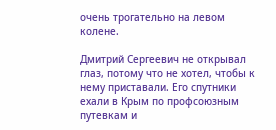очень трогательно на левом колене.

Дмитрий Сергеевич не открывал глаз, потому что не хотел, чтобы к нему приставали. Его спутники ехали в Крым по профсоюзным путевкам и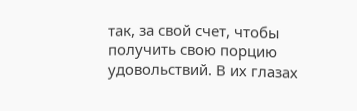так, за свой счет, чтобы получить свою порцию удовольствий. В их глазах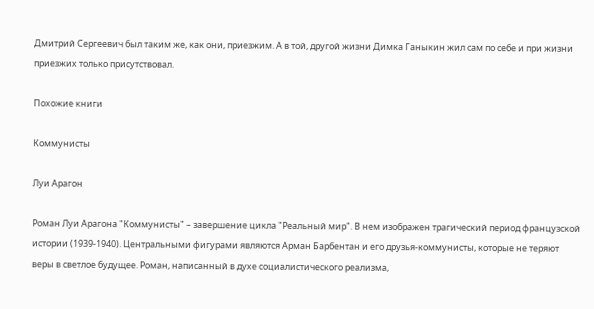Дмитрий Сергеевич был таким же, как они, приезжим. А в той, другой жизни Димка Ганыкин жил сам по себе и при жизни приезжих только присутствовал.

Похожие книги

Коммунисты

Луи Арагон

Роман Луи Арагона "Коммунисты" – завершение цикла "Реальный мир". В нем изображен трагический период французской истории (1939-1940). Центральными фигурами являются Арман Барбентан и его друзья-коммунисты, которые не теряют веры в светлое будущее. Роман, написанный в духе социалистического реализма,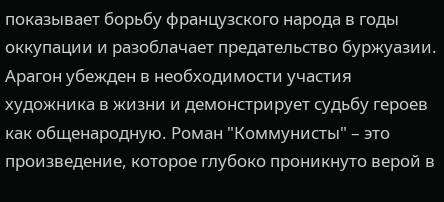показывает борьбу французского народа в годы оккупации и разоблачает предательство буржуазии. Арагон убежден в необходимости участия художника в жизни и демонстрирует судьбу героев как общенародную. Роман "Коммунисты" – это произведение, которое глубоко проникнуто верой в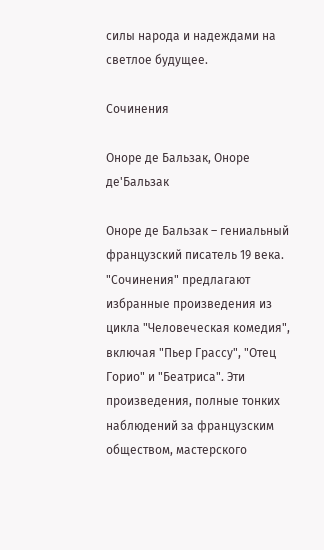силы народа и надеждами на светлое будущее.

Сочинения

Оноре де Бальзак, Оноре де'Бальзак

Оноре де Бальзак – гениальный французский писатель 19 века. "Сочинения" предлагают избранные произведения из цикла "Человеческая комедия", включая "Пьер Грассу", "Отец Горио" и "Беатриса". Эти произведения, полные тонких наблюдений за французским обществом, мастерского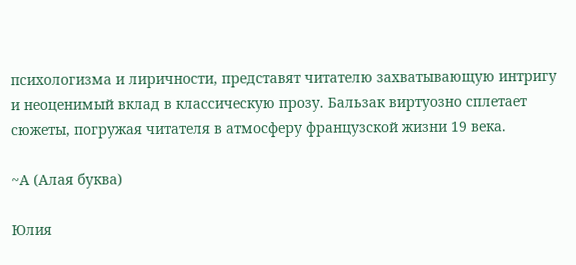психологизма и лиричности, представят читателю захватывающую интригу и неоценимый вклад в классическую прозу. Бальзак виртуозно сплетает сюжеты, погружая читателя в атмосферу французской жизни 19 века.

~А (Алая буква)

Юлия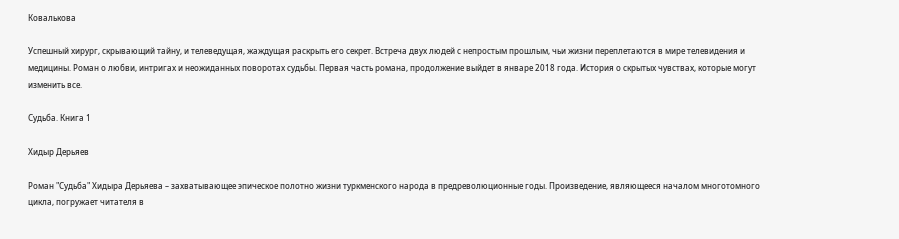Ковалькова

Успешный хирург, скрывающий тайну, и телеведущая, жаждущая раскрыть его секрет. Встреча двух людей с непростым прошлым, чьи жизни переплетаются в мире телевидения и медицины. Роман о любви, интригах и неожиданных поворотах судьбы. Первая часть романа, продолжение выйдет в январе 2018 года. История о скрытых чувствах, которые могут изменить все.

Судьба. Книга 1

Хидыр Дерьяев

Роман "Судьба" Хидыра Дерьяева – захватывающее эпическое полотно жизни туркменского народа в предреволюционные годы. Произведение, являющееся началом многотомного цикла, погружает читателя в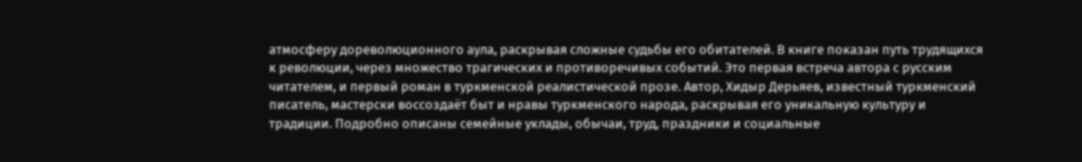атмосферу дореволюционного аула, раскрывая сложные судьбы его обитателей. В книге показан путь трудящихся к революции, через множество трагических и противоречивых событий. Это первая встреча автора с русским читателем, и первый роман в туркменской реалистической прозе. Автор, Хидыр Дерьяев, известный туркменский писатель, мастерски воссоздаёт быт и нравы туркменского народа, раскрывая его уникальную культуру и традиции. Подробно описаны семейные уклады, обычаи, труд, праздники и социальные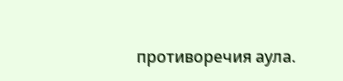противоречия аула.